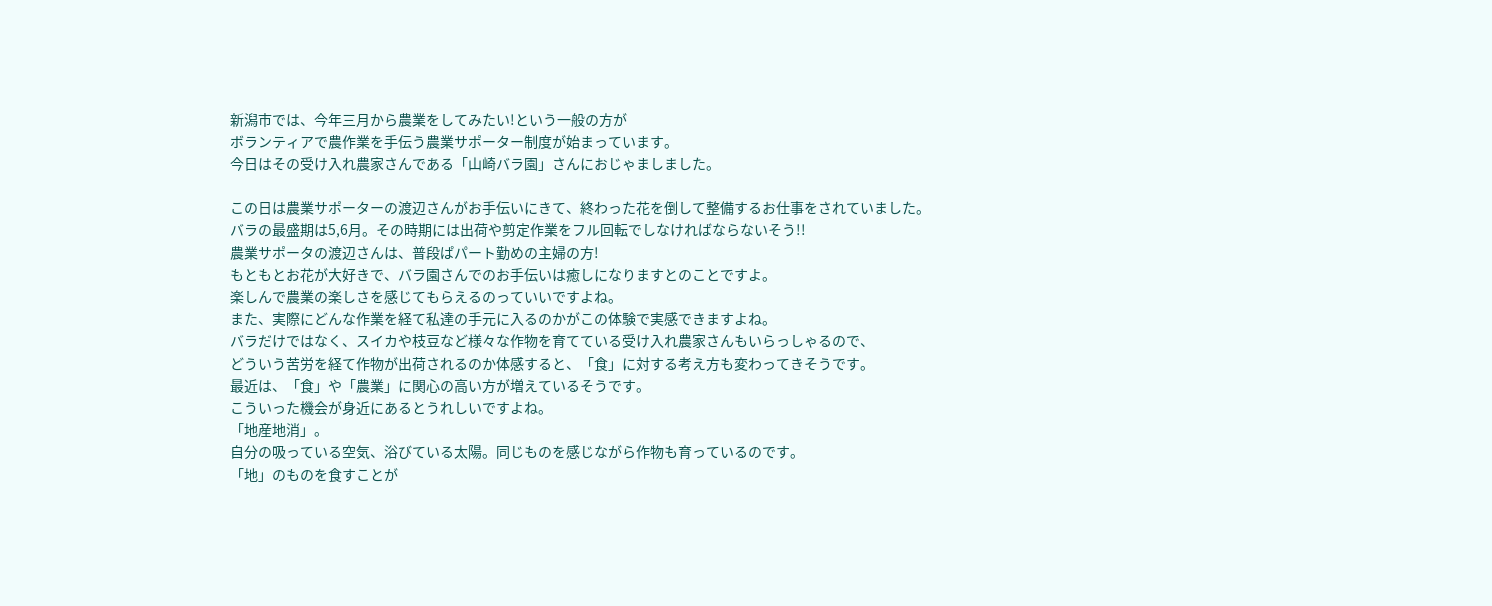新潟市では、今年三月から農業をしてみたい!という一般の方が
ボランティアで農作業を手伝う農業サポーター制度が始まっています。
今日はその受け入れ農家さんである「山崎バラ園」さんにおじゃましました。

この日は農業サポーターの渡辺さんがお手伝いにきて、終わった花を倒して整備するお仕事をされていました。
バラの最盛期は5,6月。その時期には出荷や剪定作業をフル回転でしなければならないそう!!
農業サポータの渡辺さんは、普段ぱパート勤めの主婦の方!
もともとお花が大好きで、バラ園さんでのお手伝いは癒しになりますとのことですよ。
楽しんで農業の楽しさを感じてもらえるのっていいですよね。
また、実際にどんな作業を経て私達の手元に入るのかがこの体験で実感できますよね。
バラだけではなく、スイカや枝豆など様々な作物を育てている受け入れ農家さんもいらっしゃるので、
どういう苦労を経て作物が出荷されるのか体感すると、「食」に対する考え方も変わってきそうです。
最近は、「食」や「農業」に関心の高い方が増えているそうです。
こういった機会が身近にあるとうれしいですよね。
「地産地消」。
自分の吸っている空気、浴びている太陽。同じものを感じながら作物も育っているのです。
「地」のものを食すことが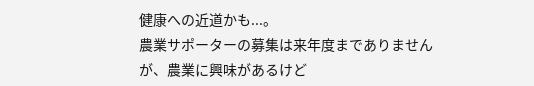健康への近道かも...。
農業サポーターの募集は来年度までありませんが、農業に興味があるけど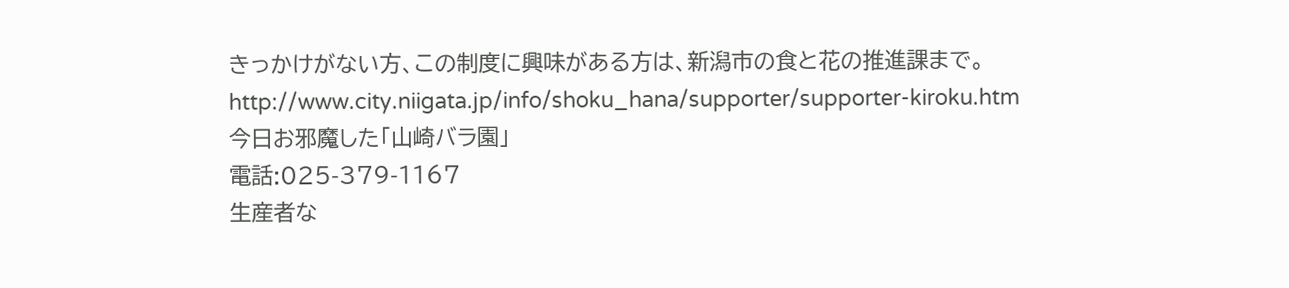きっかけがない方、この制度に興味がある方は、新潟市の食と花の推進課まで。
http://www.city.niigata.jp/info/shoku_hana/supporter/supporter-kiroku.htm
今日お邪魔した「山崎バラ園」
電話:025-379-1167
生産者な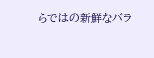らではの新鮮なバラ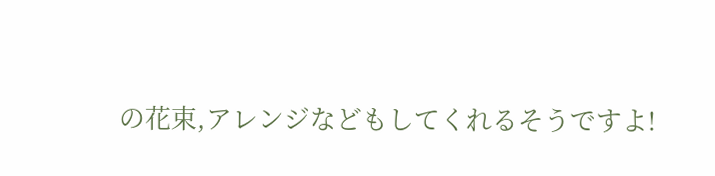の花束,アレンジなどもしてくれるそうですよ!